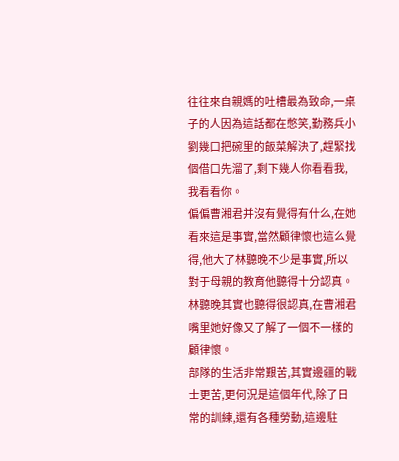往往來自親媽的吐槽最為致命,一桌子的人因為這話都在憋笑,勤務兵小劉幾口把碗里的飯菜解決了,趕緊找個借口先溜了,剩下幾人你看看我,我看看你。
偏偏曹湘君并沒有覺得有什么,在她看來這是事實,當然顧律懷也這么覺得,他大了林聽晚不少是事實,所以對于母親的教育他聽得十分認真。
林聽晚其實也聽得很認真,在曹湘君嘴里她好像又了解了一個不一樣的顧律懷。
部隊的生活非常艱苦,其實邊疆的戰士更苦,更何況是這個年代,除了日常的訓練,還有各種勞動,這邊駐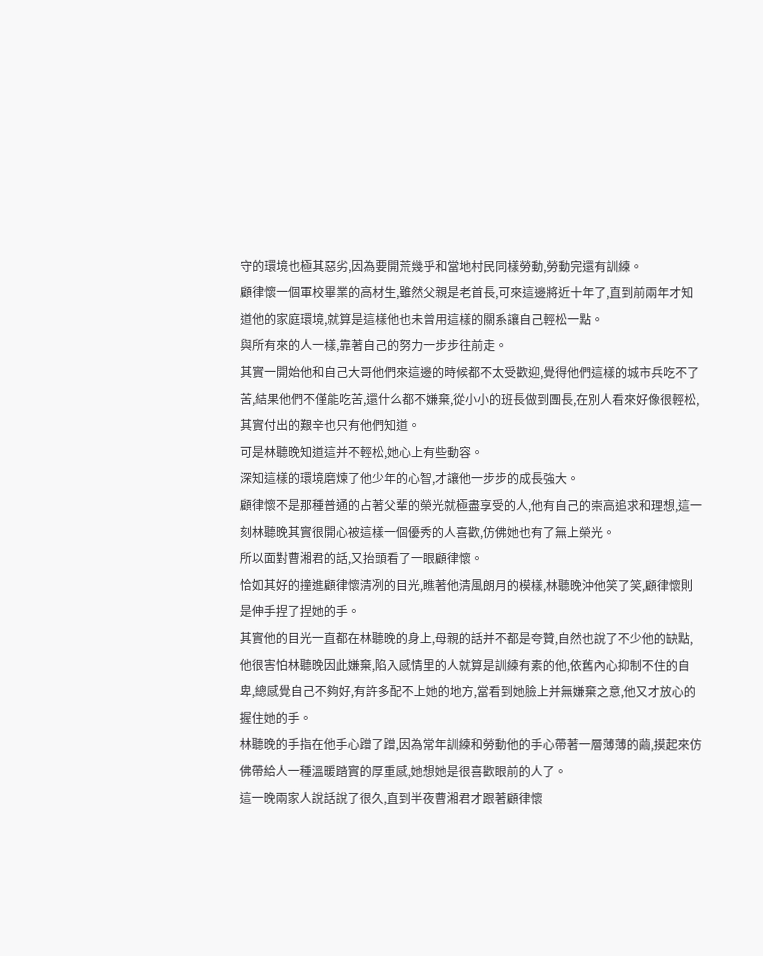守的環境也極其惡劣,因為要開荒幾乎和當地村民同樣勞動,勞動完還有訓練。
顧律懷一個軍校畢業的高材生,雖然父親是老首長,可來這邊將近十年了,直到前兩年才知道他的家庭環境,就算是這樣他也未曾用這樣的關系讓自己輕松一點。
與所有來的人一樣,靠著自己的努力一步步往前走。
其實一開始他和自己大哥他們來這邊的時候都不太受歡迎,覺得他們這樣的城市兵吃不了苦,結果他們不僅能吃苦,還什么都不嫌棄,從小小的班長做到團長,在別人看來好像很輕松,其實付出的艱辛也只有他們知道。
可是林聽晚知道這并不輕松,她心上有些動容。
深知這樣的環境磨煉了他少年的心智,才讓他一步步的成長強大。
顧律懷不是那種普通的占著父輩的榮光就極盡享受的人,他有自己的崇高追求和理想,這一刻林聽晚其實很開心被這樣一個優秀的人喜歡,仿佛她也有了無上榮光。
所以面對曹湘君的話,又抬頭看了一眼顧律懷。
恰如其好的撞進顧律懷清冽的目光,瞧著他清風朗月的模樣,林聽晚沖他笑了笑,顧律懷則是伸手捏了捏她的手。
其實他的目光一直都在林聽晚的身上,母親的話并不都是夸贊,自然也說了不少他的缺點,他很害怕林聽晚因此嫌棄,陷入感情里的人就算是訓練有素的他,依舊內心抑制不住的自卑,總感覺自己不夠好,有許多配不上她的地方,當看到她臉上并無嫌棄之意,他又才放心的握住她的手。
林聽晚的手指在他手心蹭了蹭,因為常年訓練和勞動他的手心帶著一層薄薄的繭,摸起來仿佛帶給人一種溫暖踏實的厚重感,她想她是很喜歡眼前的人了。
這一晚兩家人說話說了很久,直到半夜曹湘君才跟著顧律懷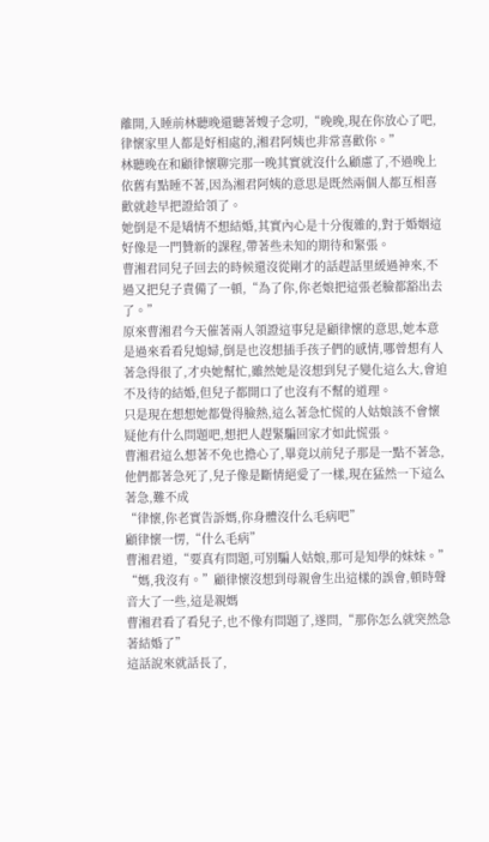離開,入睡前林聽晚還聽著嫂子念叨,“晚晚,現在你放心了吧,律懷家里人都是好相處的,湘君阿姨也非常喜歡你。”
林聽晚在和顧律懷聊完那一晚其實就沒什么顧慮了,不過晚上依舊有點睡不著,因為湘君阿姨的意思是既然兩個人都互相喜歡就趁早把證給領了。
她倒是不是矯情不想結婚,其實內心是十分復雜的,對于婚姻這好像是一門贊新的課程,帶著些未知的期待和緊張。
曹湘君同兒子回去的時候還沒從剛才的話趕話里緩過神來,不過又把兒子責備了一頓,“為了你,你老娘把這張老臉都豁出去了。”
原來曹湘君今天催著兩人領證這事兒是顧律懷的意思,她本意是過來看看兒媳婦,倒是也沒想插手孩子們的感情,哪曾想有人著急得很了,才央她幫忙,雖然她是沒想到兒子變化這么大,會迫不及待的結婚,但兒子都開口了也沒有不幫的道理。
只是現在想想她都覺得臉熱,這么著急忙慌的人姑娘該不會懷疑他有什么問題吧,想把人趕緊騙回家才如此慌張。
曹湘君這么想著不免也擔心了,畢竟以前兒子那是一點不著急,他們都著急死了,兒子像是斷情絕愛了一樣,現在猛然一下這么著急,難不成
“律懷,你老實告訴媽,你身體沒什么毛病吧”
顧律懷一愣,“什么毛病”
曹湘君道,“要真有問題,可別騙人姑娘,那可是知學的妹妹。”
“媽,我沒有。”顧律懷沒想到母親會生出這樣的誤會,頓時聲音大了一些,這是親媽
曹湘君看了看兒子,也不像有問題了,遂問,“那你怎么就突然急著結婚了”
這話說來就話長了,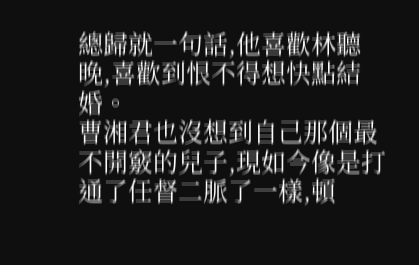總歸就一句話,他喜歡林聽晚,喜歡到恨不得想快點結婚。
曹湘君也沒想到自己那個最不開竅的兒子,現如今像是打通了任督二脈了一樣,頓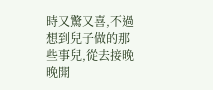時又驚又喜,不過想到兒子做的那些事兒,從去接晚晚開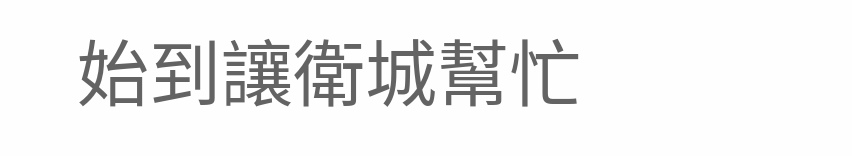始到讓衛城幫忙